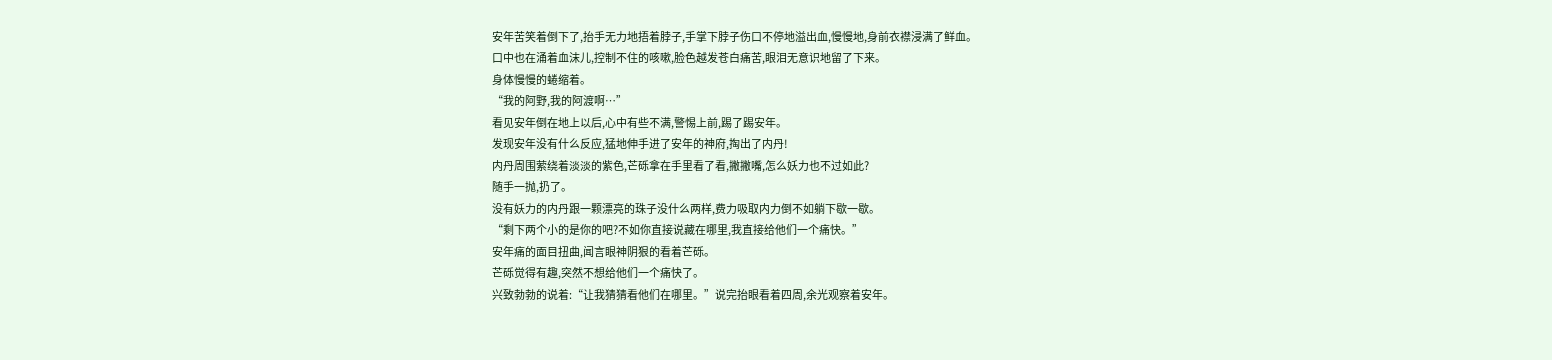安年苦笑着倒下了,抬手无力地捂着脖子,手掌下脖子伤口不停地溢出血,慢慢地,身前衣襟浸满了鲜血。
口中也在涌着血沫儿,控制不住的咳嗽,脸色越发苍白痛苦,眼泪无意识地留了下来。
身体慢慢的蜷缩着。
“我的阿野,我的阿渡啊…”
看见安年倒在地上以后,心中有些不满,警惕上前,踢了踢安年。
发现安年没有什么反应,猛地伸手进了安年的神府,掏出了内丹!
内丹周围萦绕着淡淡的紫色,芒砾拿在手里看了看,撇撇嘴,怎么妖力也不过如此?
随手一抛,扔了。
没有妖力的内丹跟一颗漂亮的珠子没什么两样,费力吸取内力倒不如躺下歇一歇。
“剩下两个小的是你的吧?不如你直接说藏在哪里,我直接给他们一个痛快。”
安年痛的面目扭曲,闻言眼神阴狠的看着芒砾。
芒砾觉得有趣,突然不想给他们一个痛快了。
兴致勃勃的说着:“让我猜猜看他们在哪里。”说完抬眼看着四周,余光观察着安年。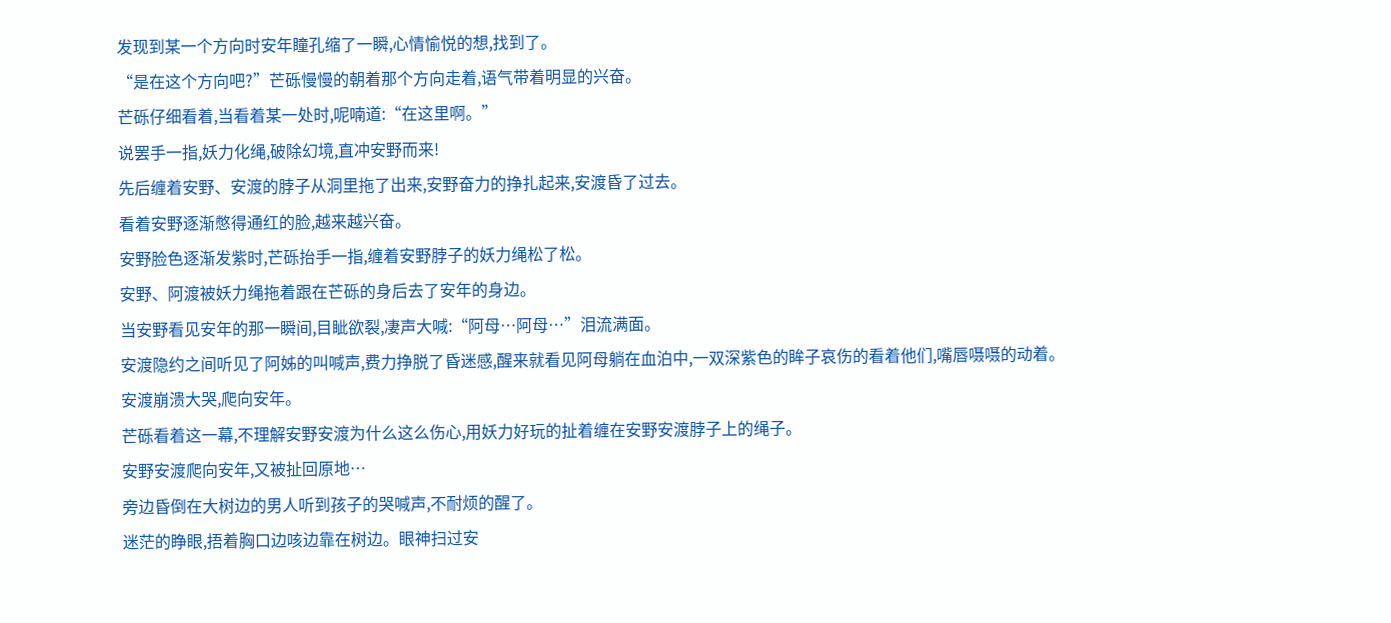发现到某一个方向时安年瞳孔缩了一瞬,心情愉悦的想,找到了。
“是在这个方向吧?”芒砾慢慢的朝着那个方向走着,语气带着明显的兴奋。
芒砾仔细看着,当看着某一处时,呢喃道:“在这里啊。”
说罢手一指,妖力化绳,破除幻境,直冲安野而来!
先后缠着安野、安渡的脖子从洞里拖了出来,安野奋力的挣扎起来,安渡昏了过去。
看着安野逐渐憋得通红的脸,越来越兴奋。
安野脸色逐渐发紫时,芒砾抬手一指,缠着安野脖子的妖力绳松了松。
安野、阿渡被妖力绳拖着跟在芒砾的身后去了安年的身边。
当安野看见安年的那一瞬间,目眦欲裂,凄声大喊:“阿母…阿母…”泪流满面。
安渡隐约之间听见了阿姊的叫喊声,费力挣脱了昏迷感,醒来就看见阿母躺在血泊中,一双深紫色的眸子哀伤的看着他们,嘴唇嗫嗫的动着。
安渡崩溃大哭,爬向安年。
芒砾看着这一幕,不理解安野安渡为什么这么伤心,用妖力好玩的扯着缠在安野安渡脖子上的绳子。
安野安渡爬向安年,又被扯回原地…
旁边昏倒在大树边的男人听到孩子的哭喊声,不耐烦的醒了。
迷茫的睁眼,捂着胸口边咳边靠在树边。眼神扫过安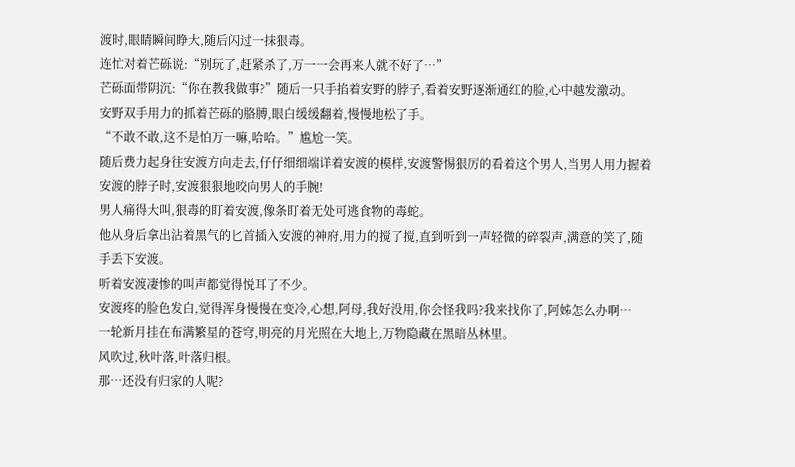渡时,眼睛瞬间睁大,随后闪过一抹狠毒。
连忙对着芒砾说:“别玩了,赶紧杀了,万一一会再来人就不好了…”
芒砾面带阴沉:“你在教我做事?”随后一只手掐着安野的脖子,看着安野逐渐通红的脸,心中越发激动。
安野双手用力的抓着芒砾的胳膊,眼白缓缓翻着,慢慢地松了手。
“不敢不敢,这不是怕万一嘛,哈哈。”尴尬一笑。
随后费力起身往安渡方向走去,仔仔细细端详着安渡的模样,安渡警惕狠厉的看着这个男人,当男人用力握着安渡的脖子时,安渡狠狠地咬向男人的手腕!
男人痛得大叫,狠毒的盯着安渡,像条盯着无处可逃食物的毒蛇。
他从身后拿出沾着黑气的匕首插入安渡的神府,用力的搅了搅,直到听到一声轻微的碎裂声,满意的笑了,随手丢下安渡。
听着安渡凄惨的叫声都觉得悦耳了不少。
安渡疼的脸色发白,觉得浑身慢慢在变冷,心想,阿母,我好没用,你会怪我吗?我来找你了,阿姊怎么办啊…
一轮新月挂在布满繁星的苍穹,明亮的月光照在大地上,万物隐藏在黑暗丛林里。
风吹过,秋叶落,叶落归根。
那…还没有归家的人呢?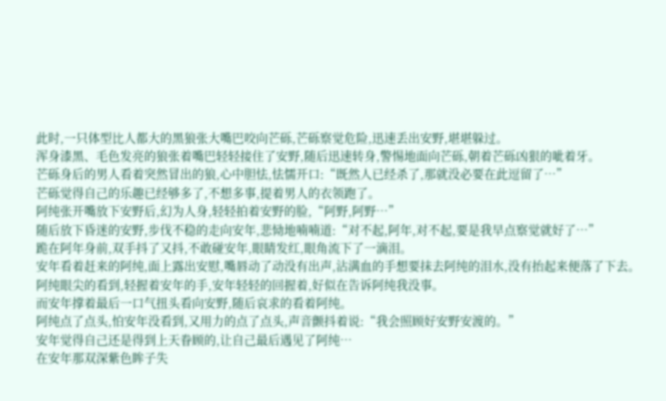此时,一只体型比人都大的黑狼张大嘴巴咬向芒砾,芒砾察觉危险,迅速丢出安野,堪堪躲过。
浑身漆黑、毛色发亮的狼张着嘴巴轻轻接住了安野,随后迅速转身,警惕地面向芒砾,朝着芒砾凶狠的呲着牙。
芒砾身后的男人看着突然冒出的狼,心中胆怯,怯懦开口:“既然人已经杀了,那就没必要在此逗留了…”
芒砾觉得自己的乐趣已经够多了,不想多事,提着男人的衣领跑了。
阿纯张开嘴放下安野后,幻为人身,轻轻拍着安野的脸,“阿野,阿野…”
随后放下昏迷的安野,步伐不稳的走向安年,悲恸地喃喃道:“对不起,阿年,对不起,要是我早点察觉就好了…”
跪在阿年身前,双手抖了又抖,不敢碰安年,眼睛发红,眼角流下了一滴泪。
安年看着赶来的阿纯,面上露出安慰,嘴唇动了动没有出声,沾满血的手想要抹去阿纯的泪水,没有抬起来便落了下去。
阿纯眼尖的看到,轻握着安年的手,安年轻轻的回握着,好似在告诉阿纯我没事。
而安年撑着最后一口气扭头看向安野,随后哀求的看着阿纯。
阿纯点了点头,怕安年没看到,又用力的点了点头,声音颤抖着说:“我会照顾好安野安渡的。”
安年觉得自己还是得到上天眷顾的,让自己最后遇见了阿纯…
在安年那双深紫色眸子失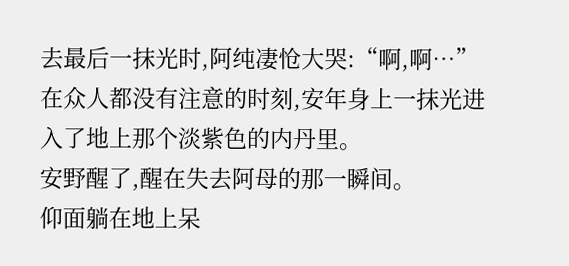去最后一抹光时,阿纯凄怆大哭:“啊,啊…”
在众人都没有注意的时刻,安年身上一抹光进入了地上那个淡紫色的内丹里。
安野醒了,醒在失去阿母的那一瞬间。
仰面躺在地上呆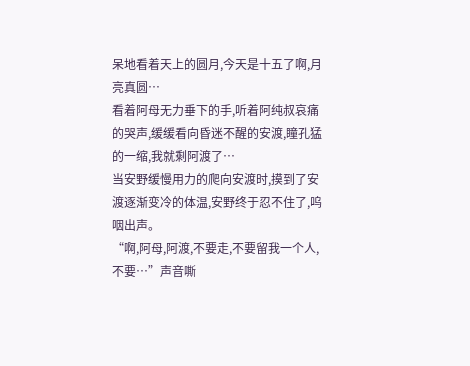呆地看着天上的圆月,今天是十五了啊,月亮真圆…
看着阿母无力垂下的手,听着阿纯叔哀痛的哭声,缓缓看向昏迷不醒的安渡,瞳孔猛的一缩,我就剩阿渡了…
当安野缓慢用力的爬向安渡时,摸到了安渡逐渐变冷的体温,安野终于忍不住了,呜咽出声。
“啊,阿母,阿渡,不要走,不要留我一个人,不要…”声音嘶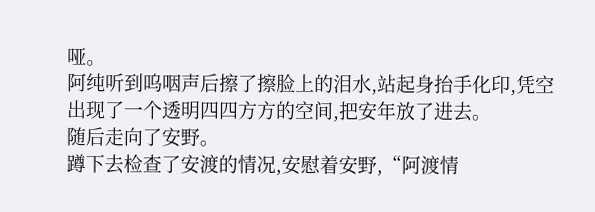哑。
阿纯听到呜咽声后擦了擦脸上的泪水,站起身抬手化印,凭空出现了一个透明四四方方的空间,把安年放了进去。
随后走向了安野。
蹲下去检查了安渡的情况,安慰着安野,“阿渡情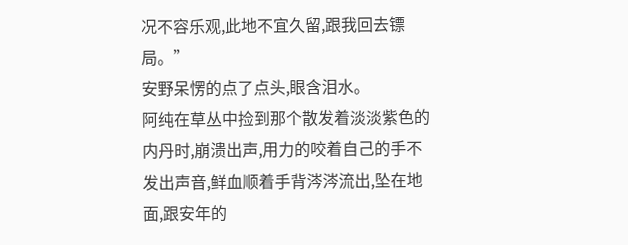况不容乐观,此地不宜久留,跟我回去镖局。”
安野呆愣的点了点头,眼含泪水。
阿纯在草丛中捡到那个散发着淡淡紫色的内丹时,崩溃出声,用力的咬着自己的手不发出声音,鲜血顺着手背涔涔流出,坠在地面,跟安年的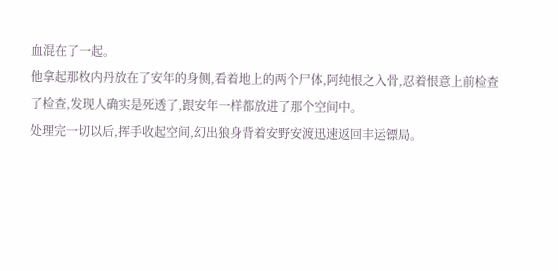血混在了一起。
他拿起那枚内丹放在了安年的身侧,看着地上的两个尸体,阿纯恨之入骨,忍着恨意上前检查了检查,发现人确实是死透了,跟安年一样都放进了那个空间中。
处理完一切以后,挥手收起空间,幻出狼身背着安野安渡迅速返回丰运镖局。